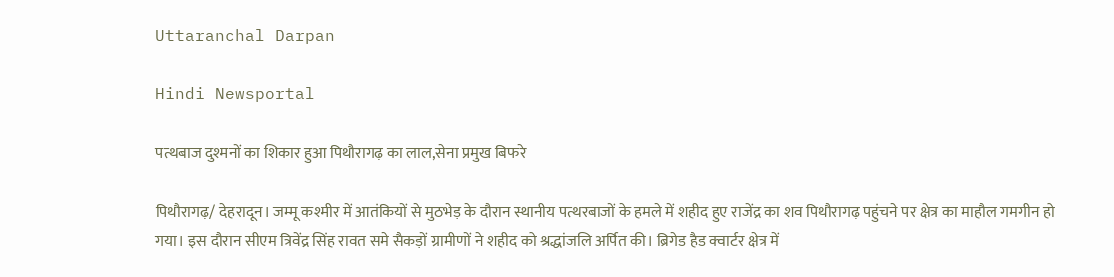Uttaranchal Darpan

Hindi Newsportal

पत्थबाज दुश्मनों का शिकार हुआ पिथौरागढ़ का लाल,सेना प्रमुख बिफरे

पिथौरागढ़/ देहरादून। जम्मू कश्मीर में आतंकियों से मुठभेड़ के दौरान स्थानीय पत्थरबाजों के हमले में शहीद हुए राजेंद्र का शव पिथौरागढ़ पहुंचने पर क्षेत्र का माहौल गमगीन हो गया। इस दौरान सीएम त्रिवेंद्र सिंह रावत समे सैकड़ों ग्रामीणों ने शहीद को श्रद्धांजलि अर्पित की। ब्रिगेड हैड क्वार्टर क्षेत्र में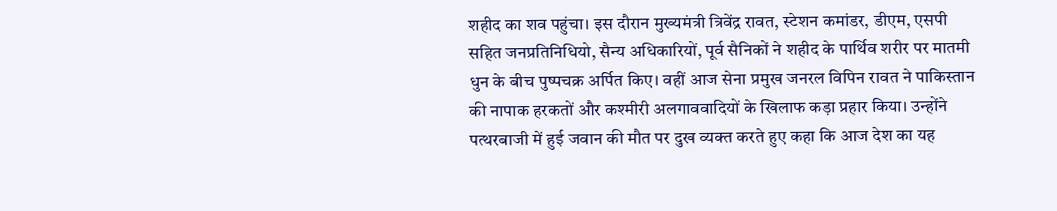शहीद का शव पहुंचा। इस दौरान मुख्यमंत्री त्रिवेंद्र रावत, स्टेशन कमांडर, डीएम, एसपी सहित जनप्रतिनिधियो, सैन्य अधिकारियों, पूर्व सैनिकों ने शहीद के पार्थिव शरीर पर मातमी धुन के बीच पुष्पचक्र अर्पित किए। वहीं आज सेना प्रमुख जनरल विपिन रावत ने पाकिस्तान की नापाक हरकतों और कश्मीरी अलगाववादियों के खिलाफ कड़ा प्रहार किया। उन्होंने पत्थरबाजी में हुई जवान की मौत पर दुख व्यक्त करते हुए कहा कि आज देश का यह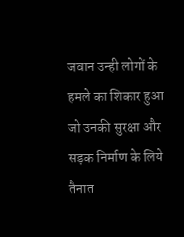जवान उन्ही लोगों के हमले का शिकार हुआ जो उनकी सुरक्षा और सड़क निर्माण के लिये तैनात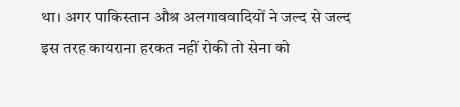था। अगर पाकिस्तान औश्र अलगाववादियों ने जल्द से जल्द इस तरह कायराना हरकत नहीं रोकी तो सेना को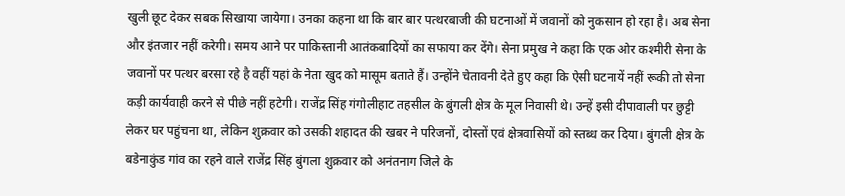खुली छूट देकर सबक सिखाया जायेगा। उनका कहना था कि बार बार पत्थरबाजी की घटनाओं में जवानों को नुकसान हो रहा है। अब सेना और इंतजार नहीं करेगी। समय आने पर पाकिस्तानी आतंकबादियों का सफाया कर देंगे। सेना प्रमुख ने कहा कि एक ओर कश्मीरी सेना के जवानों पर पत्थर बरसा रहे है वहीं यहां के नेता खुद को मासूम बताते हैं। उन्होंने चेतावनी देते हुए कहा कि ऐसी घटनायें नहीं रूकी तो सेना कड़ी कार्यवाही करने से पीछे नहीं हटेगी। राजेंद्र सिंह गंगोलीहाट तहसील के बुंगली क्षेत्र के मूल निवासी थे। उन्हें इसी दीपावाली पर छुट्टी लेकर घर पहुंचना था, लेकिन शुक्रवार को उसकी शहादत की खबर ने परिजनों, दोस्तों एवं क्षेत्रवासियों को स्तब्ध कर दिया। बुंगली क्षेत्र के बडेनाकुंड गांव का रहने वाले राजेंद्र सिंह बुंगला शुक्रवार को अनंतनाग जिले के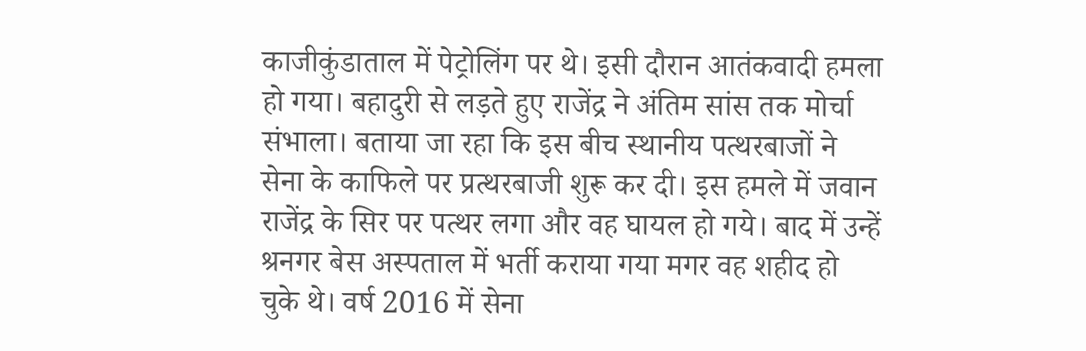काजीकुंडाताल में पेट्रोलिंग पर थे। इसी दौरान आतंकवादी हमला हो गया। बहादुरी से लड़ते हुए राजेंद्र ने अंतिम सांस तक मोर्चा संभाला। बताया जा रहा कि इस बीच स्थानीय पत्थरबाजों ने सेना के काफिले पर प्रत्थरबाजी शुरू कर दी। इस हमले में जवान राजेंद्र के सिर पर पत्थर लगा और वह घायल हो गये। बाद में उन्हें श्रनगर बेस अस्पताल में भर्ती कराया गया मगर वह शहीद हो चुके थे। वर्ष 2016 में सेना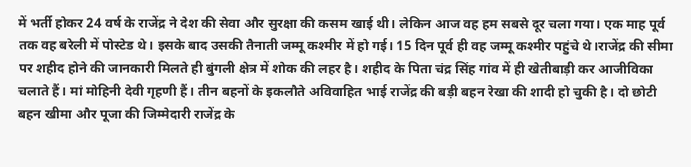में भर्ती होकर 24 वर्ष के राजेंद्र ने देश की सेवा और सुरक्षा की कसम खाई थी। लेकिन आज वह हम सबसे दूर चला गया। एक माह पूर्व तक वह बरेली में पोस्टेड थे। इसके बाद उसकी तैनाती जम्मू कश्मीर में हो गई। 15 दिन पूर्व ही वह जम्मू कश्मीर पहुंचे थे।राजेंद्र की सीमा पर शहीद होने की जानकारी मिलते ही बुंगली क्षेत्र में शोक की लहर है। शहीद के पिता चंद्र सिंह गांव में ही खेतीबाड़ी कर आजीविका चलाते हैं। मां मोहिनी देवी गृहणी हैं। तीन बहनों के इकलौते अविवाहित भाई राजेंद्र की बड़ी बहन रेखा की शादी हो चुकी है। दो छोटी बहन खीमा और पूजा की जिम्मेदारी राजेंद्र के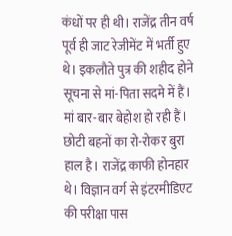कंधों पर ही थी। राजेंद्र तीन वर्ष पूर्व ही जाट रेजीमेंट में भर्ती हुए थे। इकलौते पुत्र की शहीद होने सूचना से मां-पिता सदमे में हैं। मां बार-बार बेहोश हो रही हैं। छोटी बहनों का रो-रोकर बुरा हाल है। राजेंद्र काफी होनहार थे। विज्ञान वर्ग से इंटरमीडिएट की परीक्षा पास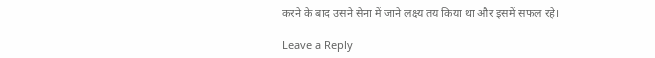करने के बाद उसने सेना में जाने लक्ष्य तय किया था और इसमें सफल रहे।

Leave a Reply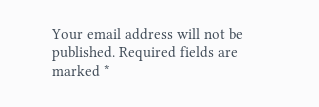Your email address will not be published. Required fields are marked *